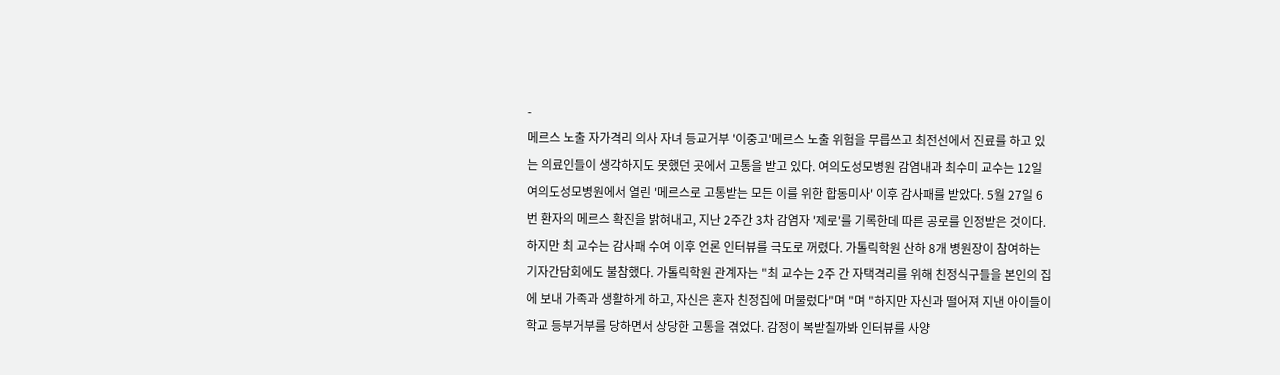-
메르스 노출 자가격리 의사 자녀 등교거부 '이중고'메르스 노출 위험을 무릅쓰고 최전선에서 진료를 하고 있는 의료인들이 생각하지도 못했던 곳에서 고통을 받고 있다. 여의도성모병원 감염내과 최수미 교수는 12일 여의도성모병원에서 열린 '메르스로 고통받는 모든 이를 위한 합동미사' 이후 감사패를 받았다. 5월 27일 6번 환자의 메르스 확진을 밝혀내고, 지난 2주간 3차 감염자 '제로'를 기록한데 따른 공로를 인정받은 것이다. 하지만 최 교수는 감사패 수여 이후 언론 인터뷰를 극도로 꺼렸다. 가톨릭학원 산하 8개 병원장이 참여하는 기자간담회에도 불참했다. 가톨릭학원 관계자는 "최 교수는 2주 간 자택격리를 위해 친정식구들을 본인의 집에 보내 가족과 생활하게 하고, 자신은 혼자 친정집에 머물렀다"며 "며 "하지만 자신과 떨어져 지낸 아이들이 학교 등부거부를 당하면서 상당한 고통을 겪었다. 감정이 복받칠까봐 인터뷰를 사양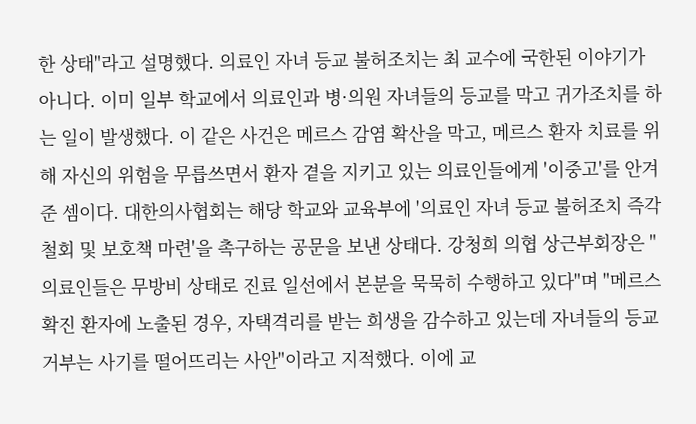한 상태"라고 설명했다. 의료인 자녀 등교 불허조치는 최 교수에 국한된 이야기가 아니다. 이미 일부 학교에서 의료인과 병·의원 자녀들의 등교를 막고 귀가조치를 하는 일이 발생했다. 이 같은 사건은 메르스 감염 확산을 막고, 메르스 환자 치료를 위해 자신의 위험을 무릅쓰면서 환자 곁을 지키고 있는 의료인들에게 '이중고'를 안겨준 셈이다. 대한의사협회는 해당 학교와 교육부에 '의료인 자녀 등교 불허조치 즉각 철회 및 보호책 마련'을 촉구하는 공문을 보낸 상태다. 강청희 의협 상근부회장은 "의료인들은 무방비 상태로 진료 일선에서 본분을 묵묵히 수행하고 있다"며 "메르스 확진 환자에 노출된 경우, 자택격리를 받는 희생을 감수하고 있는데 자녀들의 등교거부는 사기를 떨어뜨리는 사안"이라고 지적했다. 이에 교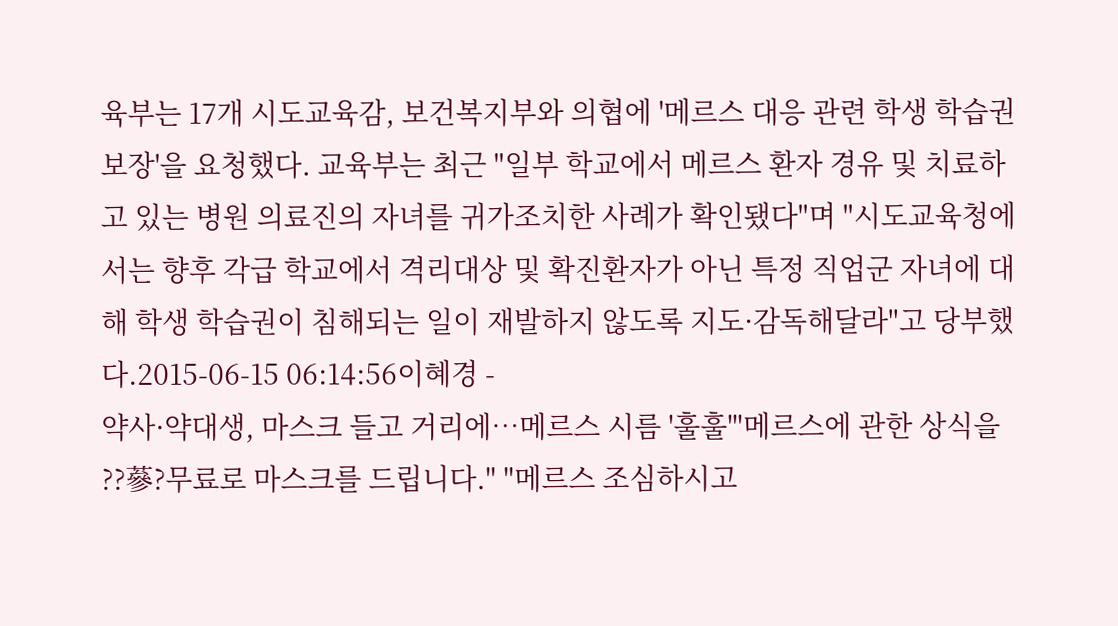육부는 17개 시도교육감, 보건복지부와 의협에 '메르스 대응 관련 학생 학습권 보장'을 요청했다. 교육부는 최근 "일부 학교에서 메르스 환자 경유 및 치료하고 있는 병원 의료진의 자녀를 귀가조치한 사례가 확인됐다"며 "시도교육청에서는 향후 각급 학교에서 격리대상 및 확진환자가 아닌 특정 직업군 자녀에 대해 학생 학습권이 침해되는 일이 재발하지 않도록 지도·감독해달라"고 당부했다.2015-06-15 06:14:56이혜경 -
약사·약대생, 마스크 들고 거리에…메르스 시름 '훌훌'"메르스에 관한 상식을 ??蔘?무료로 마스크를 드립니다." "메르스 조심하시고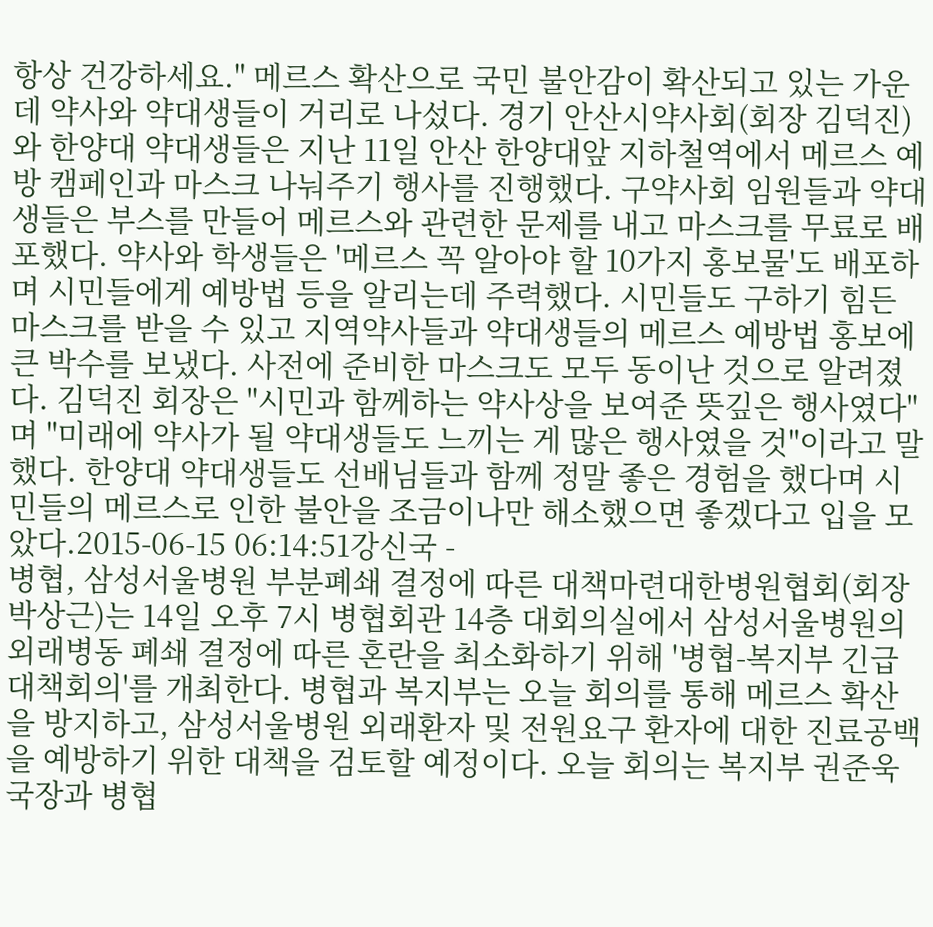항상 건강하세요." 메르스 확산으로 국민 불안감이 확산되고 있는 가운데 약사와 약대생들이 거리로 나섰다. 경기 안산시약사회(회장 김덕진)와 한양대 약대생들은 지난 11일 안산 한양대앞 지하철역에서 메르스 예방 캠페인과 마스크 나눠주기 행사를 진행했다. 구약사회 임원들과 약대생들은 부스를 만들어 메르스와 관련한 문제를 내고 마스크를 무료로 배포했다. 약사와 학생들은 '메르스 꼭 알아야 할 10가지 홍보물'도 배포하며 시민들에게 예방법 등을 알리는데 주력했다. 시민들도 구하기 힘든 마스크를 받을 수 있고 지역약사들과 약대생들의 메르스 예방법 홍보에 큰 박수를 보냈다. 사전에 준비한 마스크도 모두 동이난 것으로 알려졌다. 김덕진 회장은 "시민과 함께하는 약사상을 보여준 뜻깊은 행사였다"며 "미래에 약사가 될 약대생들도 느끼는 게 많은 행사였을 것"이라고 말했다. 한양대 약대생들도 선배님들과 함께 정말 좋은 경험을 했다며 시민들의 메르스로 인한 불안을 조금이나만 해소했으면 좋겠다고 입을 모았다.2015-06-15 06:14:51강신국 -
병협, 삼성서울병원 부분폐쇄 결정에 따른 대책마련대한병원협회(회장 박상근)는 14일 오후 7시 병협회관 14층 대회의실에서 삼성서울병원의 외래병동 폐쇄 결정에 따른 혼란을 최소화하기 위해 '병협-복지부 긴급 대책회의'를 개최한다. 병협과 복지부는 오늘 회의를 통해 메르스 확산을 방지하고, 삼성서울병원 외래환자 및 전원요구 환자에 대한 진료공백을 예방하기 위한 대책을 검토할 예정이다. 오늘 회의는 복지부 권준욱 국장과 병협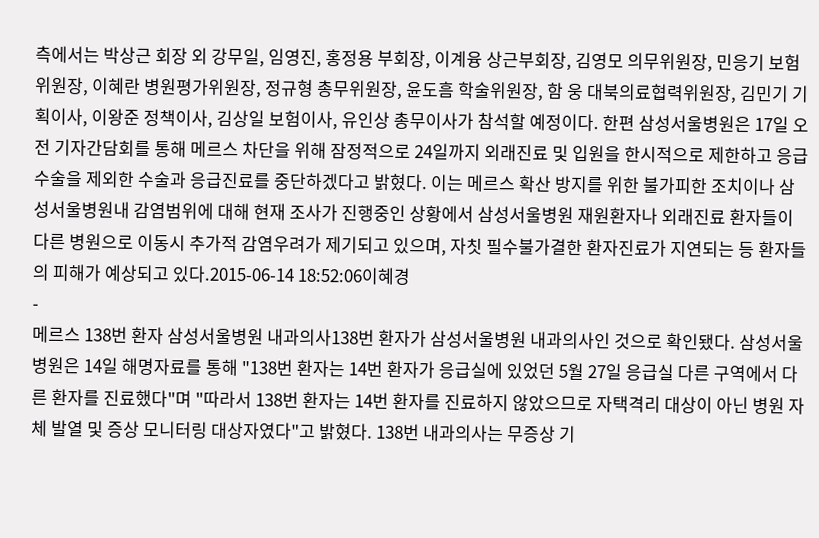측에서는 박상근 회장 외 강무일, 임영진, 홍정용 부회장, 이계융 상근부회장, 김영모 의무위원장, 민응기 보험위원장, 이혜란 병원평가위원장, 정규형 총무위원장, 윤도흠 학술위원장, 함 웅 대북의료협력위원장, 김민기 기획이사, 이왕준 정책이사, 김상일 보험이사, 유인상 총무이사가 참석할 예정이다. 한편 삼성서울병원은 17일 오전 기자간담회를 통해 메르스 차단을 위해 잠정적으로 24일까지 외래진료 및 입원을 한시적으로 제한하고 응급수술을 제외한 수술과 응급진료를 중단하겠다고 밝혔다. 이는 메르스 확산 방지를 위한 불가피한 조치이나 삼성서울병원내 감염범위에 대해 현재 조사가 진행중인 상황에서 삼성서울병원 재원환자나 외래진료 환자들이 다른 병원으로 이동시 추가적 감염우려가 제기되고 있으며, 자칫 필수불가결한 환자진료가 지연되는 등 환자들의 피해가 예상되고 있다.2015-06-14 18:52:06이혜경
-
메르스 138번 환자 삼성서울병원 내과의사138번 환자가 삼성서울병원 내과의사인 것으로 확인됐다. 삼성서울병원은 14일 해명자료를 통해 "138번 환자는 14번 환자가 응급실에 있었던 5월 27일 응급실 다른 구역에서 다른 환자를 진료했다"며 "따라서 138번 환자는 14번 환자를 진료하지 않았으므로 자택격리 대상이 아닌 병원 자체 발열 및 증상 모니터링 대상자였다"고 밝혔다. 138번 내과의사는 무증상 기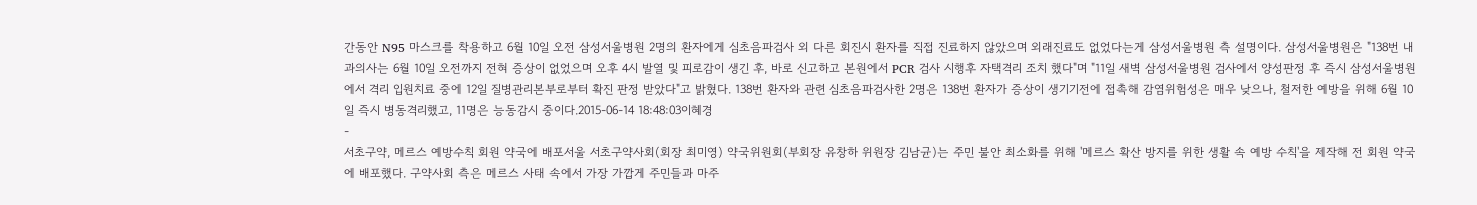간동안 N95 마스크를 착용하고 6월 10일 오전 삼성서울병원 2명의 환자에게 심초음파검사 외 다른 회진시 환자를 직접 진료하지 않았으며 외래진료도 없었다는게 삼성서울병원 측 설명이다. 삼성서울병원은 "138번 내과의사는 6월 10일 오전까지 전혀 증상이 없었으며 오후 4시 발열 및 피로감이 생긴 후, 바로 신고하고 본원에서 PCR 검사 시행후 자택격리 조치 했다"며 "11일 새벽 삼성서울병원 검사에서 양성판정 후 즉시 삼성서울병원에서 격리 입원치료 중에 12일 질병관리본부로부터 확진 판정 받았다"고 밝혔다. 138번 환자와 관련 심초음파검사한 2명은 138번 환자가 증상이 생기기전에 접촉해 감염위험성은 매우 낮으나, 철저한 예방을 위해 6월 10일 즉시 병동격리했고, 11명은 능동감시 중이다.2015-06-14 18:48:03이혜경
-
서초구약, 메르스 예방수칙 회원 약국에 배포서울 서초구약사회(회장 최미영) 약국위원회(부회장 유창하 위원장 김남균)는 주민 불안 최소화를 위해 '메르스 확산 방지를 위한 생활 속 예방 수칙'을 제작해 전 회원 약국에 배포했다. 구약사회 측은 메르스 사태 속에서 가장 가깝게 주민들과 마주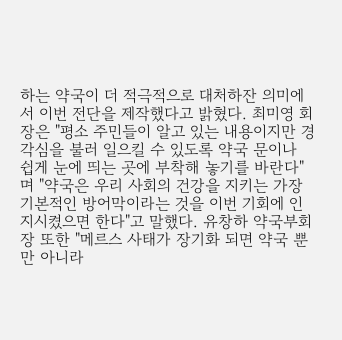하는 약국이 더 적극적으로 대처하잔 의미에서 이번 전단을 제작했다고 밝혔다. 최미영 회장은 "평소 주민들이 알고 있는 내용이지만 경각심을 불러 일으킬 수 있도록 약국 문이나 쉽게 눈에 띄는 곳에 부착해 놓기를 바란다"며 "약국은 우리 사회의 건강을 지키는 가장 기본적인 방어막이라는 것을 이번 기회에 인지시켰으면 한다"고 말했다. 유창하 약국부회장 또한 "메르스 사태가 장기화 되면 약국 뿐만 아니라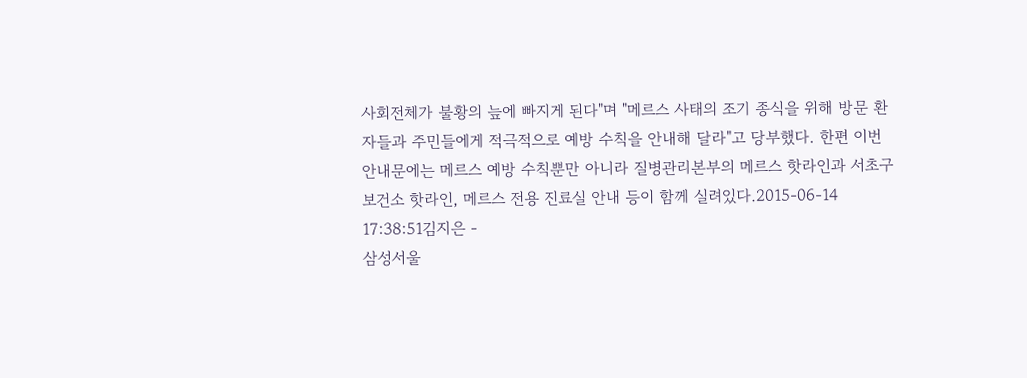사회전체가 불황의 늪에 빠지게 된다"며 "메르스 사태의 조기 종식을 위해 방문 환자들과 주민들에게 적극적으로 예방 수칙을 안내해 달라"고 당부했다. 한편 이번 안내문에는 메르스 예방 수칙뿐만 아니라 질병관리본부의 메르스 핫라인과 서초구보건소 핫라인, 메르스 전용 진료실 안내 등이 함께 실려있다.2015-06-14 17:38:51김지은 -
삼성서울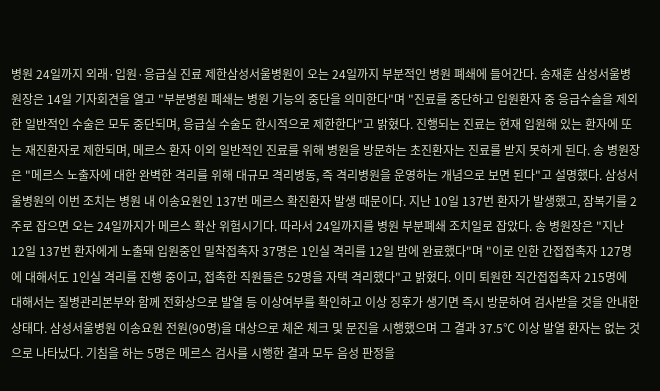병원 24일까지 외래·입원·응급실 진료 제한삼성서울병원이 오는 24일까지 부분적인 병원 폐쇄에 들어간다. 송재훈 삼성서울병원장은 14일 기자회견을 열고 "부분병원 폐쇄는 병원 기능의 중단을 의미한다"며 "진료를 중단하고 입원환자 중 응급수슬을 제외한 일반적인 수술은 모두 중단되며, 응급실 수술도 한시적으로 제한한다"고 밝혔다. 진행되는 진료는 현재 입원해 있는 환자에 또는 재진환자로 제한되며, 메르스 환자 이외 일반적인 진료를 위해 병원을 방문하는 초진환자는 진료를 받지 못하게 된다. 송 병원장은 "메르스 노출자에 대한 완벽한 격리를 위해 대규모 격리병동, 즉 격리병원을 운영하는 개념으로 보면 된다"고 설명했다. 삼성서울병원의 이번 조치는 병원 내 이송요원인 137번 메르스 확진환자 발생 때문이다. 지난 10일 137번 환자가 발생했고, 잠복기를 2주로 잡으면 오는 24일까지가 메르스 확산 위험시기다. 따라서 24일까지를 병원 부분폐쇄 조치일로 잡았다. 송 병원장은 "지난 12일 137번 환자에게 노출돼 입원중인 밀착접촉자 37명은 1인실 격리를 12일 밤에 완료했다"며 "이로 인한 간접접촉자 127명에 대해서도 1인실 격리를 진행 중이고, 접촉한 직원들은 52명을 자택 격리했다"고 밝혔다. 이미 퇴원한 직간접접촉자 215명에 대해서는 질병관리본부와 함께 전화상으로 발열 등 이상여부를 확인하고 이상 징후가 생기면 즉시 방문하여 검사받을 것을 안내한 상태다. 삼성서울병원 이송요원 전원(90명)을 대상으로 체온 체크 및 문진을 시행했으며 그 결과 37.5℃ 이상 발열 환자는 없는 것으로 나타났다. 기침을 하는 5명은 메르스 검사를 시행한 결과 모두 음성 판정을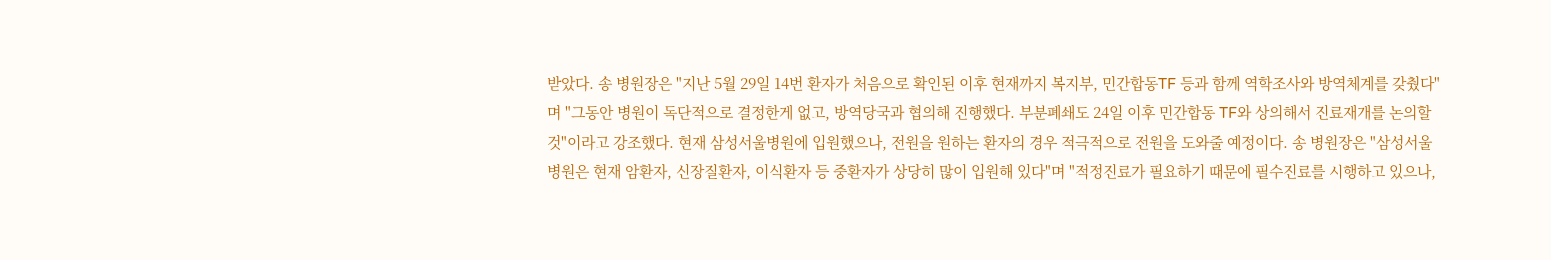받았다. 송 병원장은 "지난 5월 29일 14번 환자가 처음으로 확인된 이후 현재까지 복지부, 민간합동TF 등과 함께 역학조사와 방역체계를 갖췄다"며 "그동안 병원이 독단적으로 결정한게 없고, 방역당국과 협의해 진행했다. 부분폐쇄도 24일 이후 민간합동 TF와 상의해서 진료재개를 논의할 것"이라고 강조했다. 현재 삼성서울병원에 입원했으나, 전원을 원하는 환자의 경우 적극적으로 전원을 도와줄 예정이다. 송 병원장은 "삼성서울병원은 현재 암환자, 신장질환자, 이식환자 등 중환자가 상당히 많이 입원해 있다"며 "적정진료가 필요하기 때문에 필수진료를 시행하고 있으나,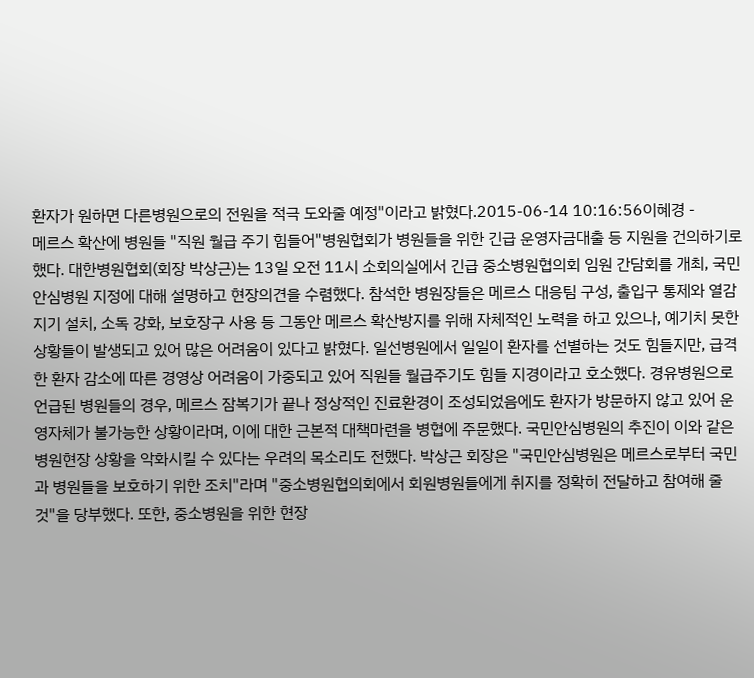환자가 원하면 다른병원으로의 전원을 적극 도와줄 예정"이라고 밝혔다.2015-06-14 10:16:56이혜경 -
메르스 확산에 병원들 "직원 월급 주기 힘들어"병원협회가 병원들을 위한 긴급 운영자금대출 등 지원을 건의하기로 했다. 대한병원협회(회장 박상근)는 13일 오전 11시 소회의실에서 긴급 중소병원협의회 임원 간담회를 개최, 국민안심병원 지정에 대해 설명하고 현장의견을 수렴했다. 참석한 병원장들은 메르스 대응팀 구성, 출입구 통제와 열감지기 설치, 소독 강화, 보호장구 사용 등 그동안 메르스 확산방지를 위해 자체적인 노력을 하고 있으나, 예기치 못한 상황들이 발생되고 있어 많은 어려움이 있다고 밝혔다. 일선병원에서 일일이 환자를 선별하는 것도 힘들지만, 급격한 환자 감소에 따른 경영상 어려움이 가중되고 있어 직원들 월급주기도 힘들 지경이라고 호소했다. 경유병원으로 언급된 병원들의 경우, 메르스 잠복기가 끝나 정상적인 진료환경이 조성되었음에도 환자가 방문하지 않고 있어 운영자체가 불가능한 상황이라며, 이에 대한 근본적 대책마련을 병협에 주문했다. 국민안심병원의 추진이 이와 같은 병원현장 상황을 악화시킬 수 있다는 우려의 목소리도 전했다. 박상근 회장은 "국민안심병원은 메르스로부터 국민과 병원들을 보호하기 위한 조치"라며 "중소병원협의회에서 회원병원들에게 취지를 정확히 전달하고 참여해 줄 것"을 당부했다. 또한, 중소병원을 위한 현장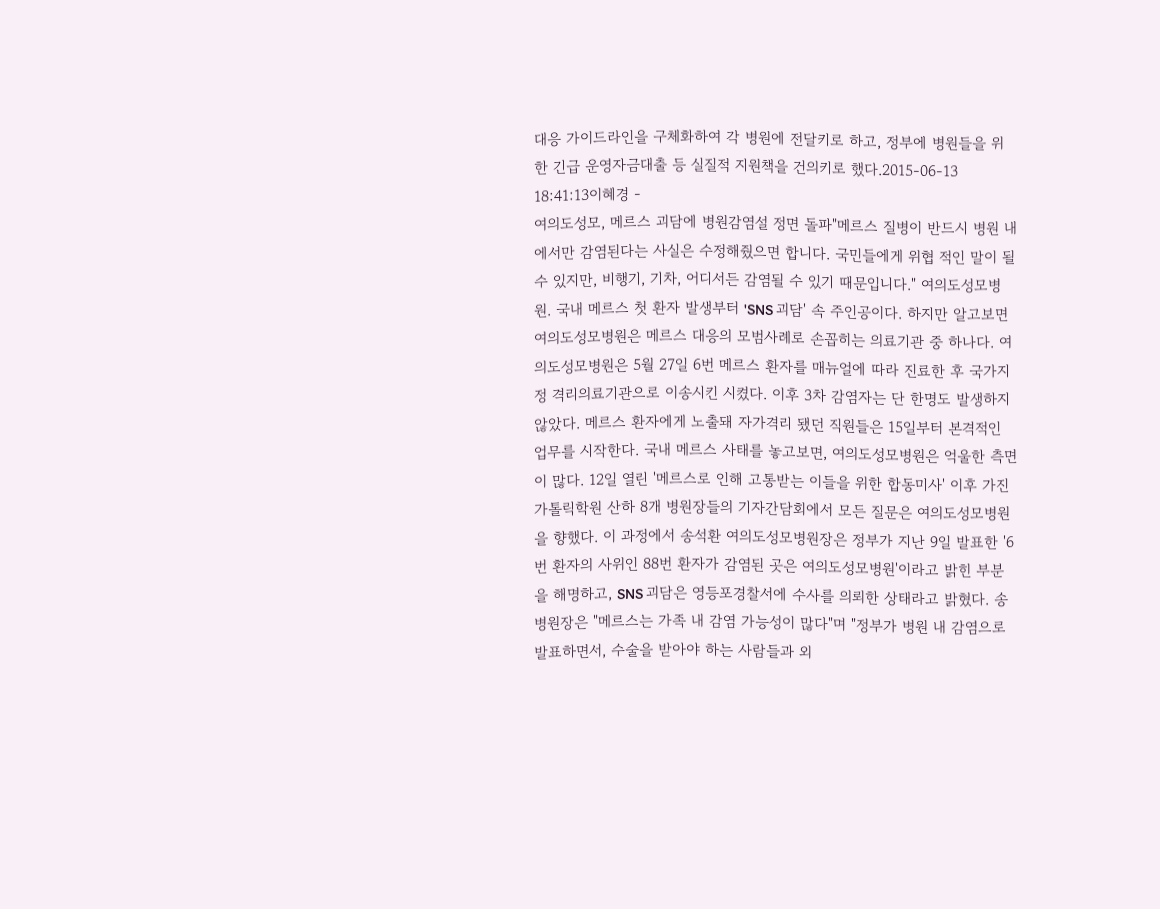대응 가이드라인을 구체화하여 각 병원에 전달키로 하고, 정부에 병원들을 위한 긴급 운영자금대출 등 실질적 지원책을 건의키로 했다.2015-06-13 18:41:13이혜경 -
여의도성모, 메르스 괴담에 병원감염설 정면 돌파"메르스 질병이 반드시 병원 내에서만 감염된다는 사실은 수정해줬으면 합니다. 국민들에게 위협 적인 말이 될 수 있지만, 비행기, 기차, 어디서든 감염될 수 있기 때문입니다." 여의도성모병원. 국내 메르스 첫 환자 발생부터 'SNS 괴담' 속 주인공이다. 하지만 알고보면 여의도성모병원은 메르스 대응의 모범사례로 손꼽히는 의료기관 중 하나다. 여의도성모병원은 5월 27일 6번 메르스 환자를 매뉴얼에 따라 진료한 후 국가지정 격리의료기관으로 이송시킨 시켰다. 이후 3차 감염자는 단 한명도 발생하지 않았다. 메르스 환자에게 노출돼 자가격리 됐던 직원들은 15일부터 본격적인 업무를 시작한다. 국내 메르스 사태를 놓고보면, 여의도성모병원은 억울한 측면이 많다. 12일 열린 '메르스로 인해 고통받는 이들을 위한 합동미사' 이후 가진 가톨릭학원 산하 8개 병원장들의 기자간담회에서 모든 질문은 여의도성모병원을 향했다. 이 과정에서 송석환 여의도성모병원장은 정부가 지난 9일 발표한 '6번 환자의 사위인 88번 환자가 감염된 곳은 여의도성모병원'이라고 밝힌 부분을 해명하고, SNS 괴담은 영등포경찰서에 수사를 의뢰한 상태라고 밝혔다. 송 병원장은 "메르스는 가족 내 감염 가능성이 많다"며 "정부가 병원 내 감염으로 발표하면서, 수술을 받아야 하는 사람들과 외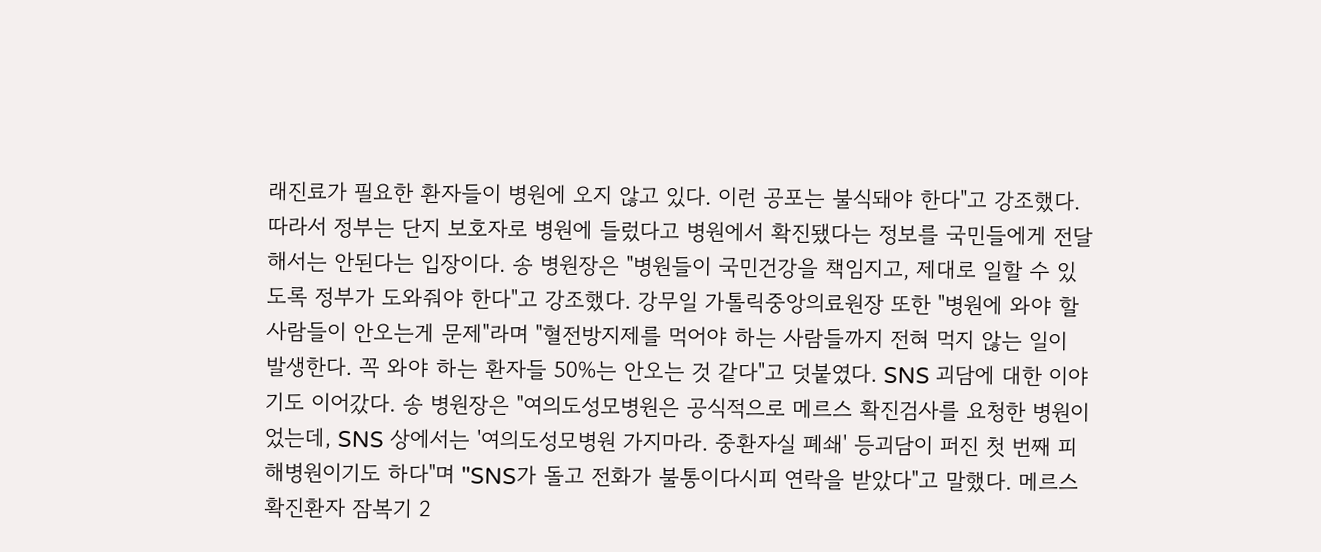래진료가 필요한 환자들이 병원에 오지 않고 있다. 이런 공포는 불식돼야 한다"고 강조했다. 따라서 정부는 단지 보호자로 병원에 들렀다고 병원에서 확진됐다는 정보를 국민들에게 전달해서는 안된다는 입장이다. 송 병원장은 "병원들이 국민건강을 책임지고, 제대로 일할 수 있도록 정부가 도와줘야 한다"고 강조했다. 강무일 가톨릭중앙의료원장 또한 "병원에 와야 할 사람들이 안오는게 문제"라며 "혈전방지제를 먹어야 하는 사람들까지 전혀 먹지 않는 일이 발생한다. 꼭 와야 하는 환자들 50%는 안오는 것 같다"고 덧붙였다. SNS 괴담에 대한 이야기도 이어갔다. 송 병원장은 "여의도성모병원은 공식적으로 메르스 확진검사를 요청한 병원이었는데, SNS 상에서는 '여의도성모병원 가지마라. 중환자실 폐쇄' 등괴담이 퍼진 첫 번째 피해병원이기도 하다"며 "SNS가 돌고 전화가 불통이다시피 연락을 받았다"고 말했다. 메르스 확진환자 잠복기 2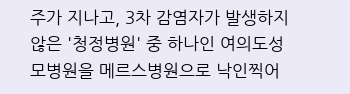주가 지나고, 3차 감염자가 발생하지 않은 '청정병원' 중 하나인 여의도성모병원을 메르스병원으로 낙인찍어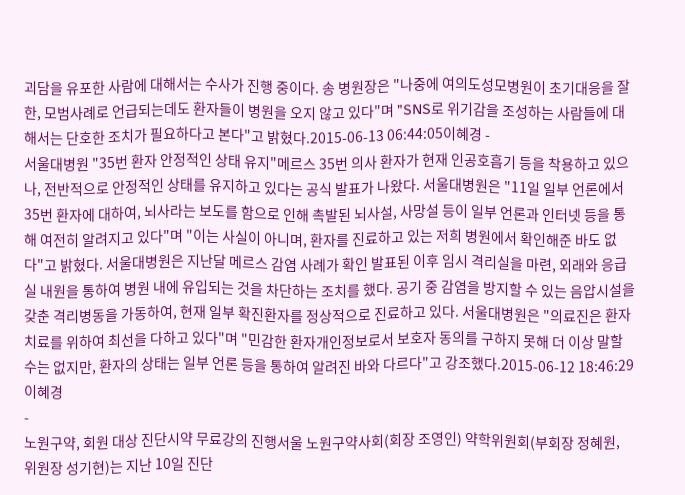괴담을 유포한 사람에 대해서는 수사가 진행 중이다. 송 병원장은 "나중에 여의도성모병원이 초기대응을 잘한, 모범사례로 언급되는데도 환자들이 병원을 오지 않고 있다"며 "SNS로 위기감을 조성하는 사람들에 대해서는 단호한 조치가 필요하다고 본다"고 밝혔다.2015-06-13 06:44:05이혜경 -
서울대병원 "35번 환자 안정적인 상태 유지"메르스 35번 의사 환자가 현재 인공호흡기 등을 착용하고 있으나, 전반적으로 안정적인 상태를 유지하고 있다는 공식 발표가 나왔다. 서울대병원은 "11일 일부 언론에서 35번 환자에 대하여, 뇌사라는 보도를 함으로 인해 촉발된 뇌사설, 사망설 등이 일부 언론과 인터넷 등을 통해 여전히 알려지고 있다"며 "이는 사실이 아니며, 환자를 진료하고 있는 저희 병원에서 확인해준 바도 없다"고 밝혔다. 서울대병원은 지난달 메르스 감염 사례가 확인 발표된 이후 임시 격리실을 마련, 외래와 응급실 내원을 통하여 병원 내에 유입되는 것을 차단하는 조치를 했다. 공기 중 감염을 방지할 수 있는 음압시설을 갖춘 격리병동을 가동하여, 현재 일부 확진환자를 정상적으로 진료하고 있다. 서울대병원은 "의료진은 환자 치료를 위하여 최선을 다하고 있다"며 "민감한 환자개인정보로서 보호자 동의를 구하지 못해 더 이상 말할 수는 없지만, 환자의 상태는 일부 언론 등을 통하여 알려진 바와 다르다"고 강조했다.2015-06-12 18:46:29이혜경
-
노원구약, 회원 대상 진단시약 무료강의 진행서울 노원구약사회(회장 조영인) 약학위원회(부회장 정혜원, 위원장 성기현)는 지난 10일 진단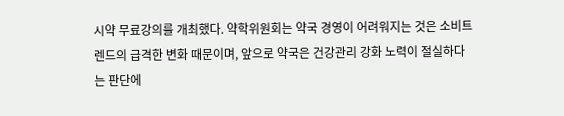시약 무료강의를 개최했다. 약학위원회는 약국 경영이 어려워지는 것은 소비트렌드의 급격한 변화 때문이며, 앞으로 약국은 건강관리 강화 노력이 절실하다는 판단에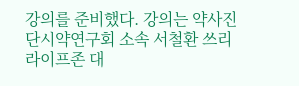강의를 준비했다. 강의는 약사진단시약연구회 소속 서철환 쓰리라이프존 대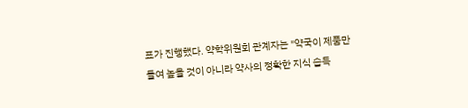표가 진행했다. 약학위원회 관계자는 "약국이 제품만 들여 높을 것이 아니라 약사의 정확한 지식 습득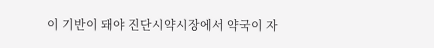이 기반이 돼야 진단시약시장에서 약국이 자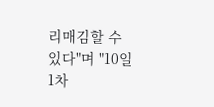리매김할 수 있다"며 "10일 1차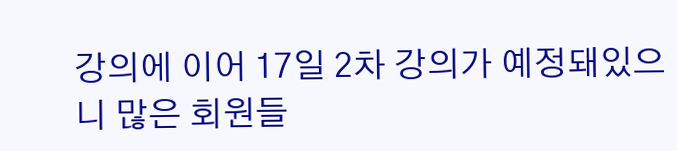강의에 이어 17일 2차 강의가 예정돼있으니 많은 회원들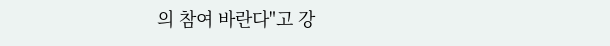의 참여 바란다"고 강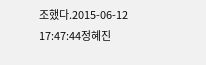조했다.2015-06-12 17:47:44정혜진